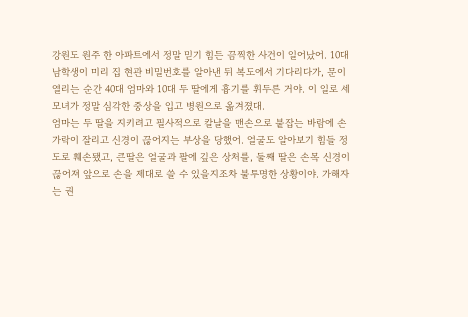강원도 원주 한 아파트에서 정말 믿기 힘든 끔찍한 사건이 일어났어. 10대 남학생이 미리 집 현관 비밀번호를 알아낸 뒤 복도에서 기다리다가, 문이 열리는 순간 40대 엄마와 10대 두 딸에게 흉기를 휘두른 거야. 이 일로 세 모녀가 정말 심각한 중상을 입고 병원으로 옮겨졌대.
엄마는 두 딸을 지키려고 필사적으로 칼날을 맨손으로 붙잡는 바람에 손가락이 잘리고 신경이 끊어지는 부상을 당했어. 얼굴도 알아보기 힘들 정도로 훼손됐고, 큰딸은 얼굴과 팔에 깊은 상처를, 둘째 딸은 손목 신경이 끊어져 앞으로 손을 제대로 쓸 수 있을지조차 불투명한 상황이야. 가해자는 권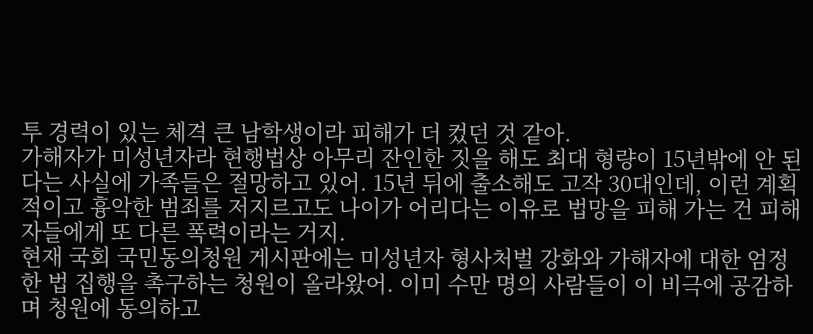투 경력이 있는 체격 큰 남학생이라 피해가 더 컸던 것 같아.
가해자가 미성년자라 현행법상 아무리 잔인한 짓을 해도 최대 형량이 15년밖에 안 된다는 사실에 가족들은 절망하고 있어. 15년 뒤에 출소해도 고작 30대인데, 이런 계획적이고 흉악한 범죄를 저지르고도 나이가 어리다는 이유로 법망을 피해 가는 건 피해자들에게 또 다른 폭력이라는 거지.
현재 국회 국민동의청원 게시판에는 미성년자 형사처벌 강화와 가해자에 대한 엄정한 법 집행을 촉구하는 청원이 올라왔어. 이미 수만 명의 사람들이 이 비극에 공감하며 청원에 동의하고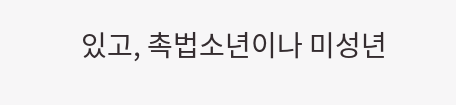있고, 촉법소년이나 미성년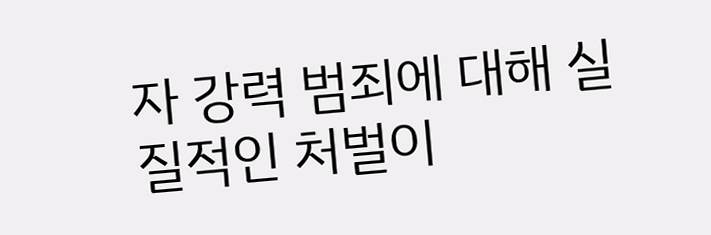자 강력 범죄에 대해 실질적인 처벌이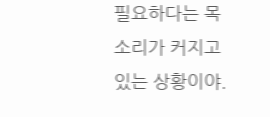필요하다는 목소리가 커지고 있는 상황이야.